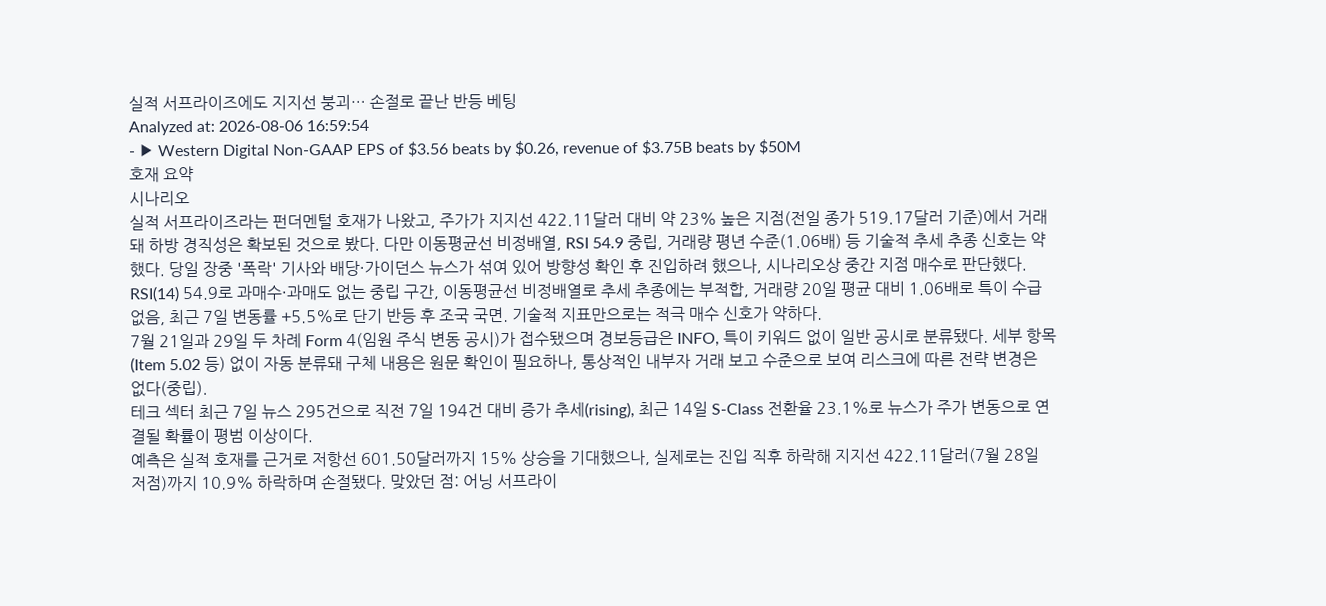실적 서프라이즈에도 지지선 붕괴… 손절로 끝난 반등 베팅
Analyzed at: 2026-08-06 16:59:54
- ▶ Western Digital Non-GAAP EPS of $3.56 beats by $0.26, revenue of $3.75B beats by $50M
호재 요약
시나리오
실적 서프라이즈라는 펀더멘털 호재가 나왔고, 주가가 지지선 422.11달러 대비 약 23% 높은 지점(전일 종가 519.17달러 기준)에서 거래돼 하방 경직성은 확보된 것으로 봤다. 다만 이동평균선 비정배열, RSI 54.9 중립, 거래량 평년 수준(1.06배) 등 기술적 추세 추종 신호는 약했다. 당일 장중 '폭락' 기사와 배당·가이던스 뉴스가 섞여 있어 방향성 확인 후 진입하려 했으나, 시나리오상 중간 지점 매수로 판단했다.
RSI(14) 54.9로 과매수·과매도 없는 중립 구간, 이동평균선 비정배열로 추세 추종에는 부적합, 거래량 20일 평균 대비 1.06배로 특이 수급 없음, 최근 7일 변동률 +5.5%로 단기 반등 후 조국 국면. 기술적 지표만으로는 적극 매수 신호가 약하다.
7월 21일과 29일 두 차례 Form 4(임원 주식 변동 공시)가 접수됐으며 경보등급은 INFO, 특이 키워드 없이 일반 공시로 분류됐다. 세부 항목(Item 5.02 등) 없이 자동 분류돼 구체 내용은 원문 확인이 필요하나, 통상적인 내부자 거래 보고 수준으로 보여 리스크에 따른 전략 변경은 없다(중립).
테크 섹터 최근 7일 뉴스 295건으로 직전 7일 194건 대비 증가 추세(rising), 최근 14일 S-Class 전환율 23.1%로 뉴스가 주가 변동으로 연결될 확률이 평범 이상이다.
예측은 실적 호재를 근거로 저항선 601.50달러까지 15% 상승을 기대했으나, 실제로는 진입 직후 하락해 지지선 422.11달러(7월 28일 저점)까지 10.9% 하락하며 손절됐다. 맞았던 점: 어닝 서프라이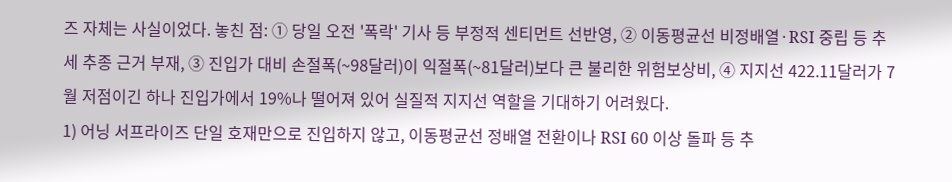즈 자체는 사실이었다. 놓친 점: ① 당일 오전 '폭락' 기사 등 부정적 센티먼트 선반영, ② 이동평균선 비정배열·RSI 중립 등 추세 추종 근거 부재, ③ 진입가 대비 손절폭(~98달러)이 익절폭(~81달러)보다 큰 불리한 위험보상비, ④ 지지선 422.11달러가 7월 저점이긴 하나 진입가에서 19%나 떨어져 있어 실질적 지지선 역할을 기대하기 어려웠다.
1) 어닝 서프라이즈 단일 호재만으로 진입하지 않고, 이동평균선 정배열 전환이나 RSI 60 이상 돌파 등 추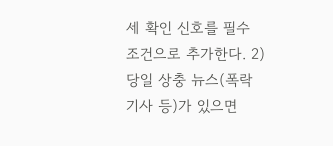세 확인 신호를 필수 조건으로 추가한다. 2) 당일 상충 뉴스(폭락 기사 등)가 있으면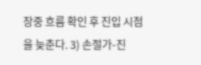장중 흐름 확인 후 진입 시점을 늦춘다. 3) 손절가-진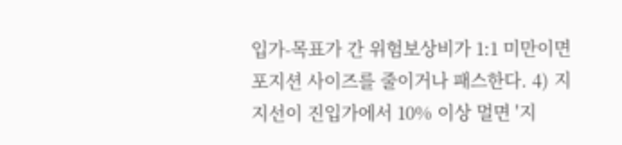입가-목표가 간 위험보상비가 1:1 미만이면 포지션 사이즈를 줄이거나 패스한다. 4) 지지선이 진입가에서 10% 이상 멀면 '지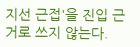지선 근접'을 진입 근거로 쓰지 않는다.